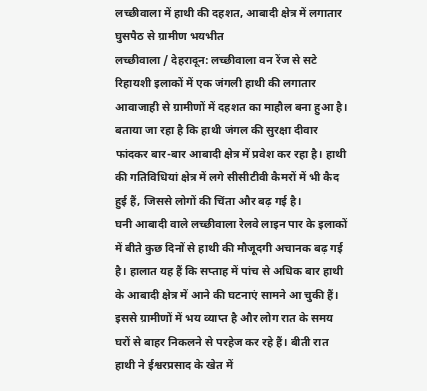लच्छीवाला में हाथी की दहशत, आबादी क्षेत्र में लगातार घुसपैठ से ग्रामीण भयभीत
लच्छीवाला / देहरादून: लच्छीवाला वन रेंज से सटे रिहायशी इलाकों में एक जंगली हाथी की लगातार आवाजाही से ग्रामीणों में दहशत का माहौल बना हुआ है। बताया जा रहा है कि हाथी जंगल की सुरक्षा दीवार फांदकर बार-बार आबादी क्षेत्र में प्रवेश कर रहा है। हाथी की गतिविधियां क्षेत्र में लगे सीसीटीवी कैमरों में भी कैद हुई हैं, जिससे लोगों की चिंता और बढ़ गई है।
घनी आबादी वाले लच्छीवाला रेलवे लाइन पार के इलाकों में बीते कुछ दिनों से हाथी की मौजूदगी अचानक बढ़ गई है। हालात यह हैं कि सप्ताह में पांच से अधिक बार हाथी के आबादी क्षेत्र में आने की घटनाएं सामने आ चुकी हैं। इससे ग्रामीणों में भय व्याप्त है और लोग रात के समय घरों से बाहर निकलने से परहेज कर रहे हैं। बीती रात हाथी ने ईश्वरप्रसाद के खेत में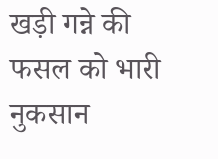खड़ी गन्ने की फसल को भारी नुकसान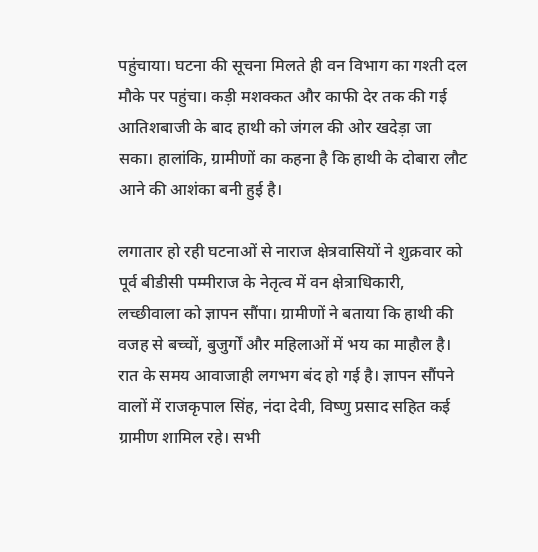पहुंचाया। घटना की सूचना मिलते ही वन विभाग का गश्ती दल मौके पर पहुंचा। कड़ी मशक्कत और काफी देर तक की गई आतिशबाजी के बाद हाथी को जंगल की ओर खदेड़ा जा सका। हालांकि, ग्रामीणों का कहना है कि हाथी के दोबारा लौट आने की आशंका बनी हुई है।

लगातार हो रही घटनाओं से नाराज क्षेत्रवासियों ने शुक्रवार को पूर्व बीडीसी पम्मीराज के नेतृत्व में वन क्षेत्राधिकारी, लच्छीवाला को ज्ञापन सौंपा। ग्रामीणों ने बताया कि हाथी की वजह से बच्चों, बुजुर्गों और महिलाओं में भय का माहौल है। रात के समय आवाजाही लगभग बंद हो गई है। ज्ञापन सौंपने वालों में राजकृपाल सिंह, नंदा देवी, विष्णु प्रसाद सहित कई ग्रामीण शामिल रहे। सभी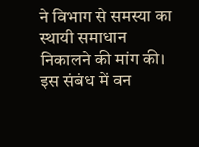ने विभाग से समस्या का स्थायी समाधान निकालने की मांग की।
इस संबंध में वन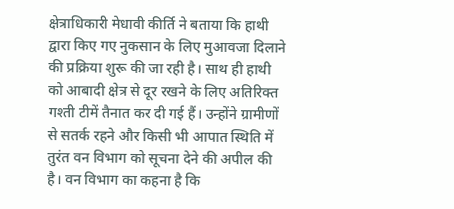क्षेत्राधिकारी मेधावी कीर्ति ने बताया कि हाथी द्वारा किए गए नुकसान के लिए मुआवजा दिलाने की प्रक्रिया शुरू की जा रही है। साथ ही हाथी को आबादी क्षेत्र से दूर रखने के लिए अतिरिक्त गश्ती टीमें तैनात कर दी गई हैं। उन्होंने ग्रामीणों से सतर्क रहने और किसी भी आपात स्थिति में तुरंत वन विभाग को सूचना देने की अपील की है। वन विभाग का कहना है कि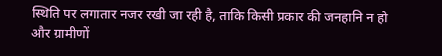स्थिति पर लगातार नजर रखी जा रही है, ताकि किसी प्रकार की जनहानि न हो और ग्रामीणों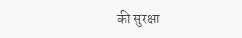की सुरक्षा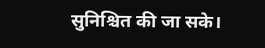सुनिश्चित की जा सके।